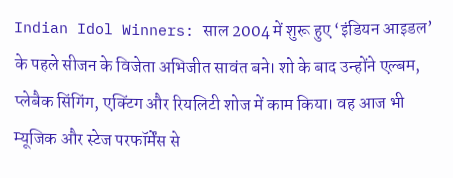Indian Idol Winners: साल 2004 में शुरू हुए ‘इंडियन आइडल’ के पहले सीजन के विजेता अभिजीत सावंत बने। शो के बाद उन्होंने एल्बम, प्लेबैक सिंगिंग, एक्टिंग और रियलिटी शोज में काम किया। वह आज भी म्यूजिक और स्टेज परफॉर्मेंस से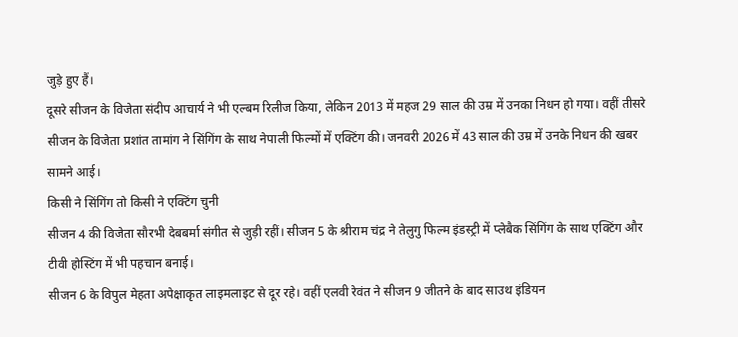जुड़े हुए हैं।
दूसरे सीजन के विजेता संदीप आचार्य ने भी एल्बम रिलीज किया, लेकिन 2013 में महज 29 साल की उम्र में उनका निधन हो गया। वहीं तीसरे सीजन के विजेता प्रशांत तामांग ने सिंगिंग के साथ नेपाली फिल्मों में एक्टिंग की। जनवरी 2026 में 43 साल की उम्र में उनके निधन की खबर सामने आई।
किसी ने सिंगिंग तो किसी ने एक्टिंग चुनी
सीजन 4 की विजेता सौरभी देबबर्मा संगीत से जुड़ी रहीं। सीजन 5 के श्रीराम चंद्र ने तेलुगु फिल्म इंडस्ट्री में प्लेबैक सिंगिंग के साथ एक्टिंग और टीवी होस्टिंग में भी पहचान बनाई।
सीजन 6 के विपुल मेहता अपेक्षाकृत लाइमलाइट से दूर रहे। वहीं एलवी रेवंत ने सीजन 9 जीतने के बाद साउथ इंडियन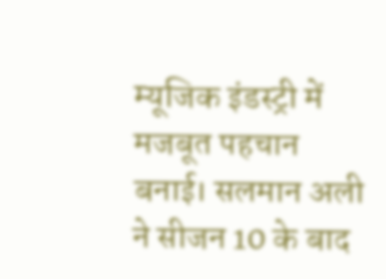म्यूजिक इंडस्ट्री में मजबूत पहचान बनाई। सलमान अली ने सीजन 10 के बाद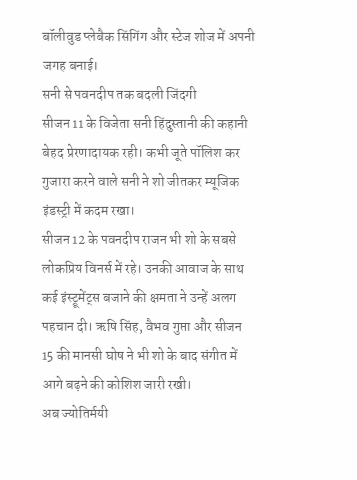बॉलीवुड प्लेबैक सिंगिंग और स्टेज शोज में अपनी जगह बनाई।
सनी से पवनदीप तक बदली जिंदगी
सीजन 11 के विजेता सनी हिंदुस्तानी की कहानी बेहद प्रेरणादायक रही। कभी जूते पॉलिश कर गुजारा करने वाले सनी ने शो जीतकर म्यूजिक इंडस्ट्री में कदम रखा।
सीजन 12 के पवनदीप राजन भी शो के सबसे लोकप्रिय विनर्स में रहे। उनकी आवाज के साथ कई इंस्ट्रूमेंट्स बजाने की क्षमता ने उन्हें अलग पहचान दी। ऋषि सिंह, वैभव गुप्ता और सीजन 15 की मानसी घोष ने भी शो के बाद संगीत में आगे बढ़ने की कोशिश जारी रखी।
अब ज्योतिर्मयी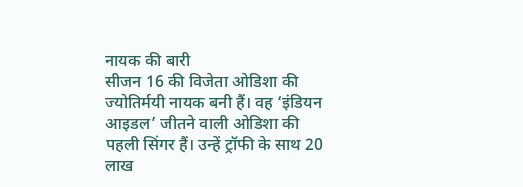नायक की बारी
सीजन 16 की विजेता ओडिशा की ज्योतिर्मयी नायक बनी हैं। वह ‘इंडियन आइडल’ जीतने वाली ओडिशा की पहली सिंगर हैं। उन्हें ट्रॉफी के साथ 20 लाख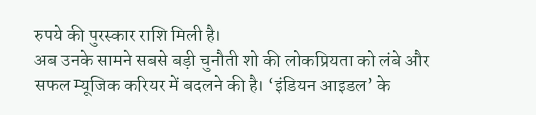रुपये की पुरस्कार राशि मिली है।
अब उनके सामने सबसे बड़ी चुनौती शो की लोकप्रियता को लंबे और सफल म्यूजिक करियर में बदलने की है। ‘इंडियन आइडल’ के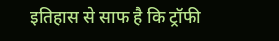इतिहास से साफ है कि ट्रॉफी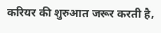करियर की शुरुआत जरूर करती है,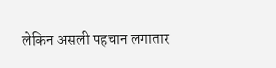लेकिन असली पहचान लगातार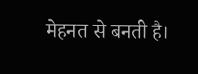मेहनत से बनती है।